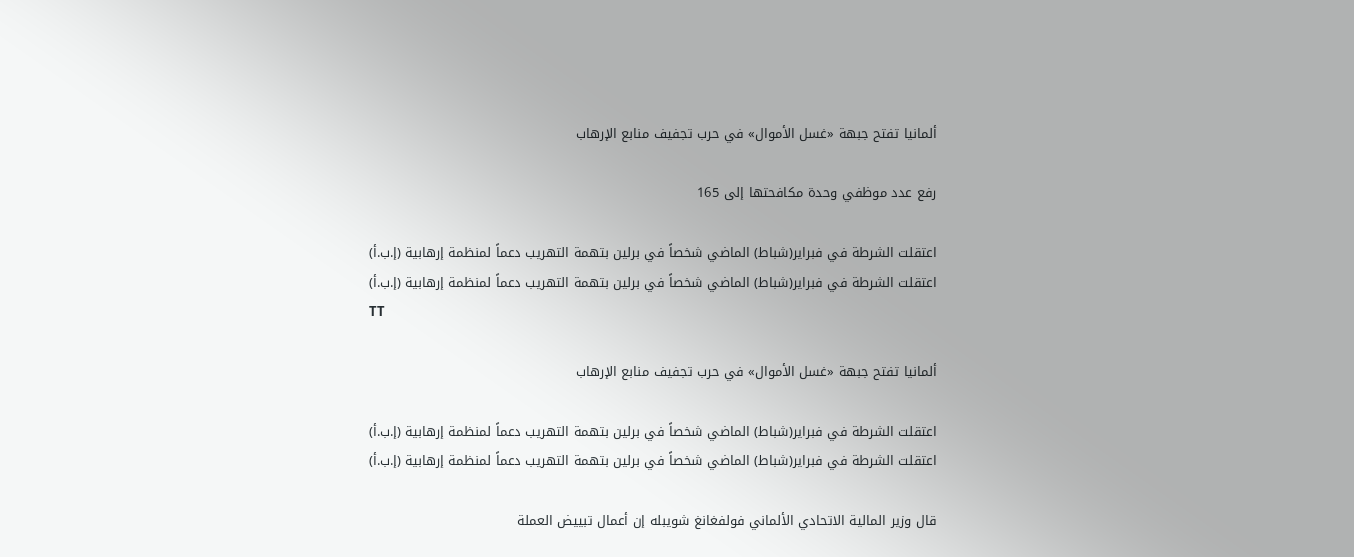ألمانيا تفتح جبهة «غسل الأموال» في حرب تجفيف منابع الإرهاب

رفع عدد موظفي وحدة مكافحتها إلى 165

اعتقلت الشرطة في فبراير(شباط) الماضي شخصاً في برلين بتهمة التهريب دعماً لمنظمة إرهابية (إ.ب.أ)
اعتقلت الشرطة في فبراير(شباط) الماضي شخصاً في برلين بتهمة التهريب دعماً لمنظمة إرهابية (إ.ب.أ)
TT

ألمانيا تفتح جبهة «غسل الأموال» في حرب تجفيف منابع الإرهاب

اعتقلت الشرطة في فبراير(شباط) الماضي شخصاً في برلين بتهمة التهريب دعماً لمنظمة إرهابية (إ.ب.أ)
اعتقلت الشرطة في فبراير(شباط) الماضي شخصاً في برلين بتهمة التهريب دعماً لمنظمة إرهابية (إ.ب.أ)

قال وزير المالية الاتحادي الألماني فولفغانغ شويبله إن أعمال تبييض العملة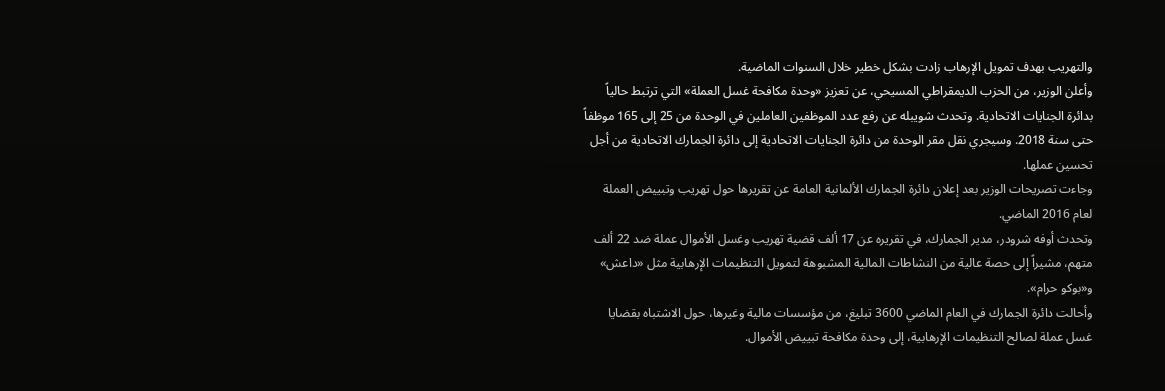والتهريب بهدف تمويل الإرهاب زادت بشكل خطير خلال السنوات الماضية.
وأعلن الوزير، من الحزب الديمقراطي المسيحي، عن تعزيز «وحدة مكافحة غسل العملة» التي ترتبط حالياً بدائرة الجنايات الاتحادية. وتحدث شويبله عن رفع عدد الموظفين العاملين في الوحدة من 25 إلى 165 موظفاً حتى سنة 2018. وسيجري نقل مقر الوحدة من دائرة الجنايات الاتحادية إلى دائرة الجمارك الاتحادية من أجل تحسين عملها.
وجاءت تصريحات الوزير بعد إعلان دائرة الجمارك الألمانية العامة عن تقريرها حول تهريب وتبييض العملة لعام 2016 الماضي.
وتحدث أوفه شرودر، مدير الجمارك، في تقريره عن 17 ألف قضية تهريب وغسل الأموال عملة ضد 22 ألف متهم، مشيراً إلى حصة عالية من النشاطات المالية المشبوهة لتمويل التنظيمات الإرهابية مثل «داعش» و«بوكو حرام».
وأحالت دائرة الجمارك في العام الماضي 3600 تبليغ، من مؤسسات مالية وغيرها، حول الاشتباه بقضايا غسل عملة لصالح التنظيمات الإرهابية، إلى وحدة مكافحة تبييض الأموال.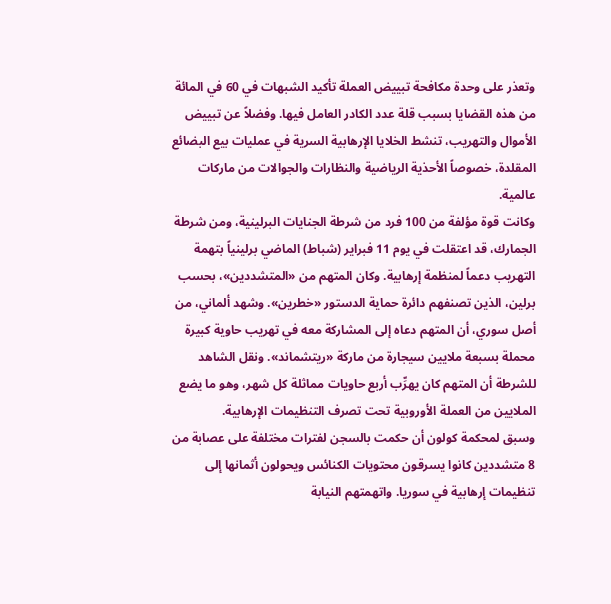وتعذر على وحدة مكافحة تبييض العملة تأكيد الشبهات في 60 في المائة من هذه القضايا بسبب قلة عدد الكادر العامل فيها. وفضلاً عن تبييض الأموال والتهريب، تنشط الخلايا الإرهابية السرية في عمليات بيع البضائع المقلدة، خصوصاً الأحذية الرياضية والنظارات والجوالات من ماركات عالمية.
وكانت قوة مؤلفة من 100 فرد من شرطة الجنايات البرلينية، ومن شرطة الجمارك، قد اعتقلت في يوم 11 فبراير (شباط) الماضي برلينياً بتهمة التهريب دعماً لمنظمة إرهابية. وكان المتهم من «المتشددين»، بحسب برلين، الذين تصنفهم دائرة حماية الدستور «خطرين». وشهد ألماني، من أصل سوري، أن المتهم دعاه إلى المشاركة معه في تهريب حاوية كبيرة محملة بسبعة ملايين سيجارة من ماركة «ريتشماند». ونقل الشاهد للشرطة أن المتهم كان يهرِّب أربع حاويات مماثلة كل شهر، وهو ما يضع الملايين من العملة الأوروبية تحت تصرف التنظيمات الإرهابية.
وسبق لمحكمة كولون أن حكمت بالسجن لفترات مختلفة على عصابة من 8 متشددين كانوا يسرقون محتويات الكنائس ويحولون أثمانها إلى تنظيمات إرهابية في سوريا. واتهمتهم النيابة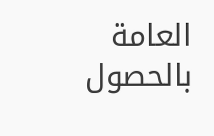العامة بالحصول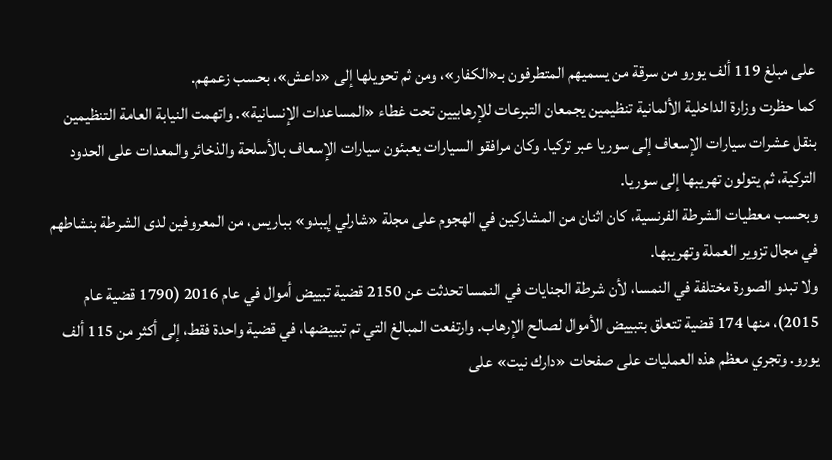على مبلغ 119 ألف يورو من سرقة من يسميهم المتطرفون بـ«الكفار»، ومن ثم تحويلها إلى «داعش»، بحسب زعمهم.
كما حظرت وزارة الداخلية الألمانية تنظيمين يجمعان التبرعات للإرهابيين تحت غطاء «المساعدات الإنسانية». واتهمت النيابة العامة التنظيمين بنقل عشرات سيارات الإسعاف إلى سوريا عبر تركيا. وكان مرافقو السيارات يعبئون سيارات الإسعاف بالأسلحة والذخائر والمعدات على الحدود التركية، ثم يتولون تهريبها إلى سوريا.
وبحسب معطيات الشرطة الفرنسية، كان اثنان من المشاركين في الهجوم على مجلة «شارلي إيبدو» بباريس، من المعروفين لدى الشرطة بنشاطهم في مجال تزوير العملة وتهريبها.
ولا تبدو الصورة مختلفة في النمسا، لأن شرطة الجنايات في النمسا تحدثت عن 2150 قضية تبييض أموال في عام 2016 (1790 قضية عام 2015)، منها 174 قضية تتعلق بتبييض الأموال لصالح الإرهاب. وارتفعت المبالغ التي تم تبييضها، في قضية واحدة فقط، إلى أكثر من 115 ألف يورو. وتجري معظم هذه العمليات على صفحات «دارك نيت» على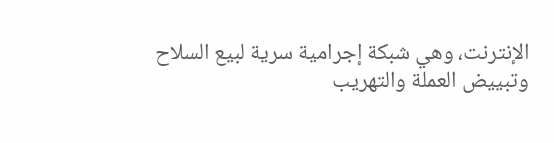الإنترنت، وهي شبكة إجرامية سرية لبيع السلاح وتبييض العملة والتهريب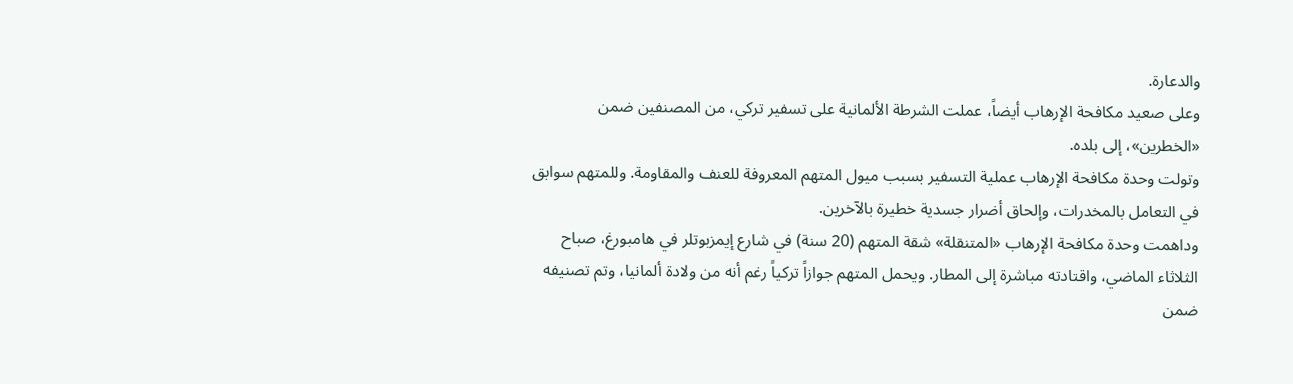والدعارة.
وعلى صعيد مكافحة الإرهاب أيضاً، عملت الشرطة الألمانية على تسفير تركي، من المصنفين ضمن «الخطرين»، إلى بلده.
وتولت وحدة مكافحة الإرهاب عملية التسفير بسبب ميول المتهم المعروفة للعنف والمقاومة. وللمتهم سوابق في التعامل بالمخدرات، وإلحاق أضرار جسدية خطيرة بالآخرين.
وداهمت وحدة مكافحة الإرهاب «المتنقلة» شقة المتهم (20 سنة) في شارع إيمزبوتلر في هامبورغ، صباح الثلاثاء الماضي، واقتادته مباشرة إلى المطار. ويحمل المتهم جوازاً تركياً رغم أنه من ولادة ألمانيا، وتم تصنيفه ضمن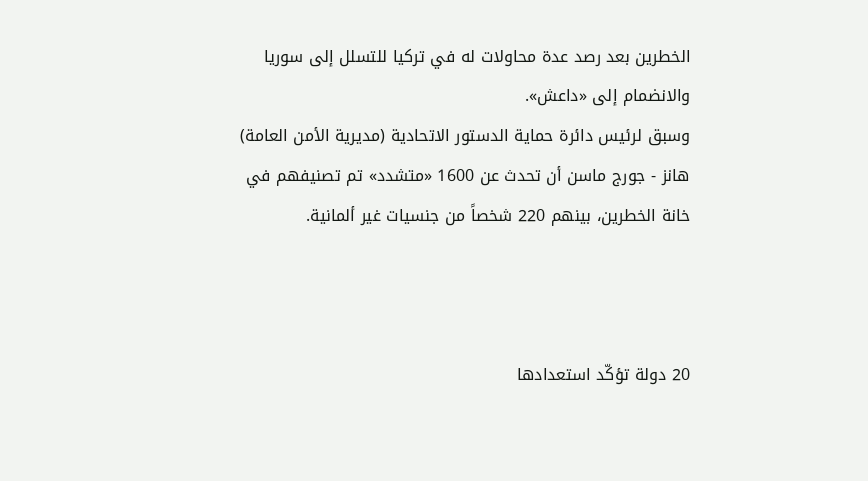الخطرين بعد رصد عدة محاولات له في تركيا للتسلل إلى سوريا والانضمام إلى «داعش».
وسبق لرئيس دائرة حماية الدستور الاتحادية (مديرية الأمن العامة) هانز - جورج ماسن أن تحدث عن 1600 «متشدد» تم تصنيفهم في خانة الخطرين، بينهم 220 شخصاً من جنسيات غير ألمانية.



20 دولة تؤكّد استعدادها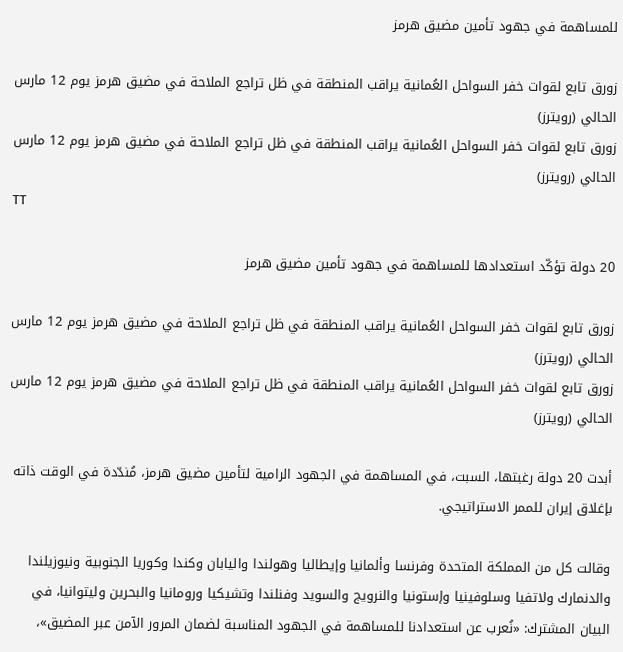للمساهمة في جهود تأمين مضيق هرمز

زورق تابع لقوات خفر السواحل العُمانية يراقب المنطقة في ظل تراجع الملاحة في مضيق هرمز يوم 12 مارس الحالي (رويترز)
زورق تابع لقوات خفر السواحل العُمانية يراقب المنطقة في ظل تراجع الملاحة في مضيق هرمز يوم 12 مارس الحالي (رويترز)
TT

20 دولة تؤكّد استعدادها للمساهمة في جهود تأمين مضيق هرمز

زورق تابع لقوات خفر السواحل العُمانية يراقب المنطقة في ظل تراجع الملاحة في مضيق هرمز يوم 12 مارس الحالي (رويترز)
زورق تابع لقوات خفر السواحل العُمانية يراقب المنطقة في ظل تراجع الملاحة في مضيق هرمز يوم 12 مارس الحالي (رويترز)

أبدت 20 دولة رغبتها، السبت، في المساهمة في الجهود الرامية لتأمين مضيق هرمز، مُندّدة في الوقت ذاته بإغلاق إيران للممر الاستراتيجي.

وقالت كل من المملكة المتحدة وفرنسا وألمانيا وإيطاليا وهولندا واليابان وكندا وكوريا الجنوبية ونيوزيلندا والدنمارك ولاتفيا وسلوفينيا وإستونيا والنرويج والسويد وفنلندا وتشيكيا ورومانيا والبحرين وليتوانيا، في البيان المشترك: «نُعرب عن استعدادنا للمساهمة في الجهود المناسبة لضمان المرور الآمن عبر المضيق»،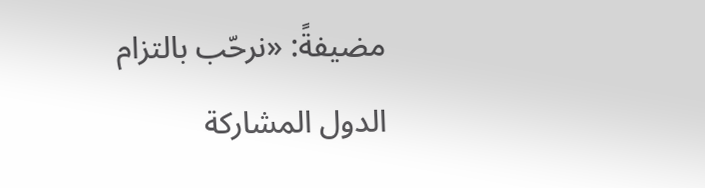مضيفةً: «نرحّب بالتزام الدول المشاركة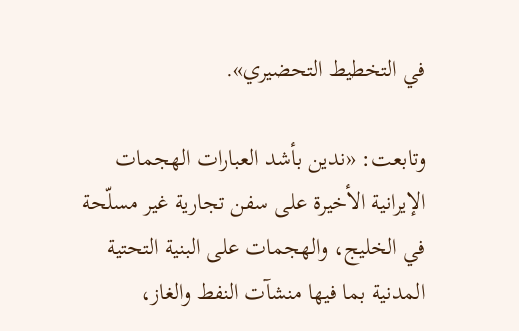في التخطيط التحضيري».

وتابعت: «ندين بأشد العبارات الهجمات الإيرانية الأخيرة على سفن تجارية غير مسلّحة في الخليج، والهجمات على البنية التحتية المدنية بما فيها منشآت النفط والغاز،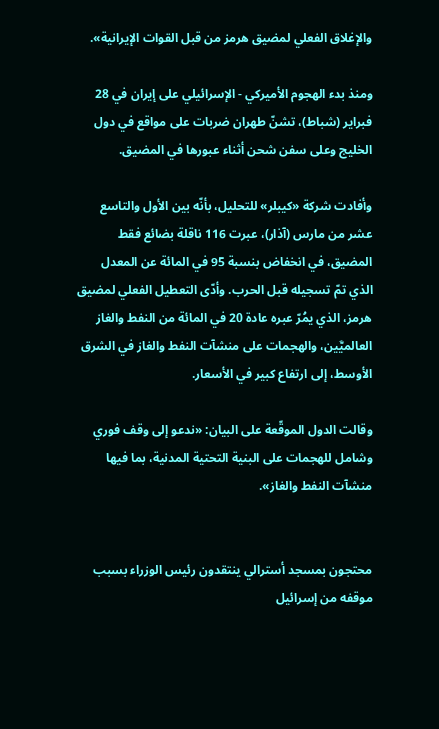والإغلاق الفعلي لمضيق هرمز من قبل القوات الإيرانية».

ومنذ بدء الهجوم الأميركي - الإسرائيلي على إيران في 28 فبراير (شباط)، تشنّ طهران ضربات على مواقع في دول الخليج وعلى سفن شحن أثناء عبورها في المضيق.

وأفادت شركة «كيبلر» للتحليل، بأنّه بين الأول والتاسع عشر من مارس (آذار)، عبرت 116 ناقلة بضائع فقط المضيق، في انخفاض بنسبة 95 في المائة عن المعدل الذي تمّ تسجيله قبل الحرب. وأدّى التعطيل الفعلي لمضيق هرمز، الذي يمُرّ عبره عادة 20 في المائة من النفط والغاز العالميَّين، والهجمات على منشآت النفط والغاز في الشرق الأوسط، إلى ارتفاع كبير في الأسعار.

وقالت الدول الموقّعة على البيان: «ندعو إلى وقف فوري وشامل للهجمات على البنية التحتية المدنية، بما فيها منشآت النفط والغاز».


محتجون بمسجد أسترالي ينتقدون رئيس الوزراء بسبب موقفه من إسرائيل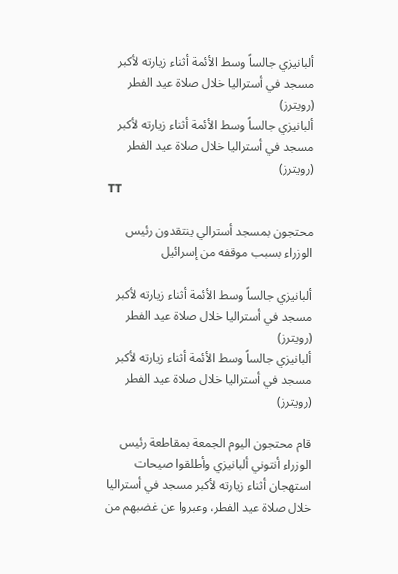ألبانيزي جالساً وسط الأئمة أثناء زيارته لأكبر مسجد في أستراليا خلال صلاة عيد الفطر (رويترز)
ألبانيزي جالساً وسط الأئمة أثناء زيارته لأكبر مسجد في أستراليا خلال صلاة عيد الفطر (رويترز)
TT

محتجون بمسجد أسترالي ينتقدون رئيس الوزراء بسبب موقفه من إسرائيل

ألبانيزي جالساً وسط الأئمة أثناء زيارته لأكبر مسجد في أستراليا خلال صلاة عيد الفطر (رويترز)
ألبانيزي جالساً وسط الأئمة أثناء زيارته لأكبر مسجد في أستراليا خلال صلاة عيد الفطر (رويترز)

قام محتجون اليوم الجمعة بمقاطعة رئيس الوزراء أنتوني ألبانيزي وأطلقوا صيحات استهجان أثناء زيارته لأكبر مسجد في أستراليا خلال صلاة عيد الفطر، وعبروا عن غضبهم من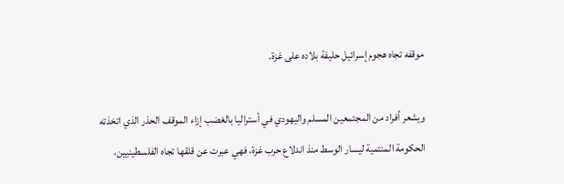موقفه تجاه هجوم إسرائيل حليفة بلاده على غزة.

ويشعر أفراد من المجتمعين المسلم واليهودي في أستراليا بالغضب إزاء الموقف الحذر الذي اتخذته الحكومة المنتمية ليسار الوسط منذ اندلاع حرب غزة، فهي عبرت عن قلقها تجاه الفلسطينيين،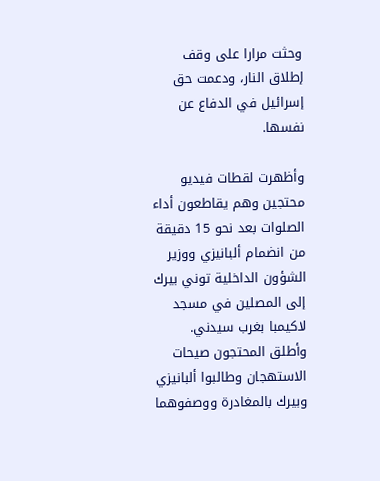وحثت مرارا على وقف إطلاق النار، ودعمت حق إسرائيل في الدفاع عن نفسها.

وأظهرت لقطات فيديو محتجين وهم يقاطعون أداء الصلوات بعد نحو 15 دقيقة من انضمام ألبانيزي ووزير الشؤون الداخلية توني بيرك إلى المصلين في مسجد لاكيمبا بغرب سيدني. وأطلق المحتجون صيحات الاستهجان وطالبوا ألبانيزي وبيرك بالمغادرة ووصفوهما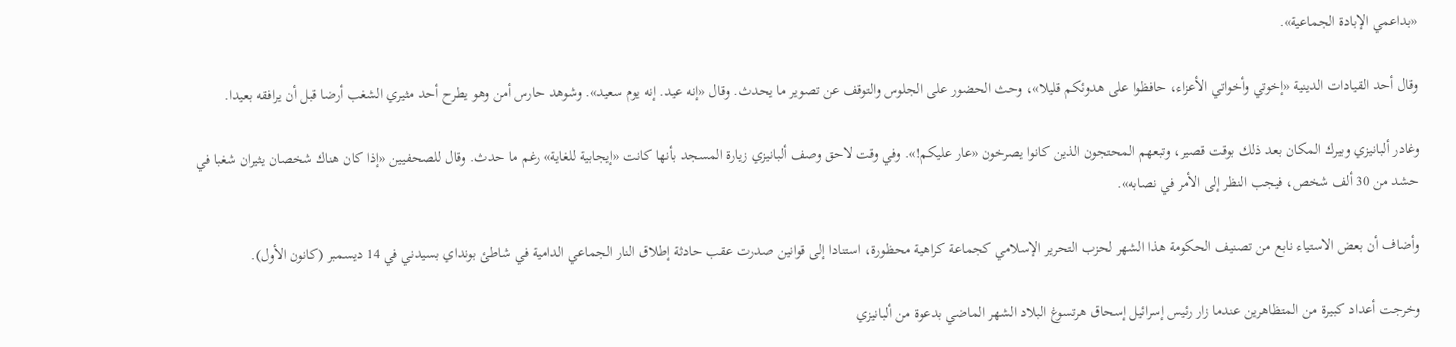«بداعمي الإبادة الجماعية».

وقال أحد القيادات الدينية «إخوتي وأخواتي الأعزاء، حافظوا على هدوئكم قليلا»، وحث الحضور على الجلوس والتوقف عن تصوير ما يحدث. وقال «إنه عيد. إنه يوم سعيد». وشوهد حارس أمن وهو يطرح أحد مثيري الشغب أرضا قبل أن يرافقه بعيدا.

وغادر ألبانيزي وبيرك المكان بعد ذلك بوقت قصير، وتبعهم المحتجون الذين كانوا يصرخون «عار عليكم!». وفي وقت لاحق وصف ألبانيزي زيارة المسجد بأنها كانت «إيجابية للغاية» رغم ما حدث. وقال للصحفيين «إذا كان هناك شخصان يثيران شغبا في حشد من 30 ألف شخص، فيجب النظر إلى الأمر في نصابه».

وأضاف أن بعض الاستياء نابع من تصنيف الحكومة هذا الشهر لحزب التحرير الإسلامي كجماعة كراهية محظورة، استنادا إلى قوانين صدرت عقب حادثة إطلاق النار الجماعي الدامية في شاطئ بونداي بسيدني في 14 ديسمبر (كانون الأول).

وخرجت أعداد كبيرة من المتظاهرين عندما زار رئيس إسرائيل إسحاق هرتسوغ البلاد الشهر الماضي بدعوة من ألبانيزي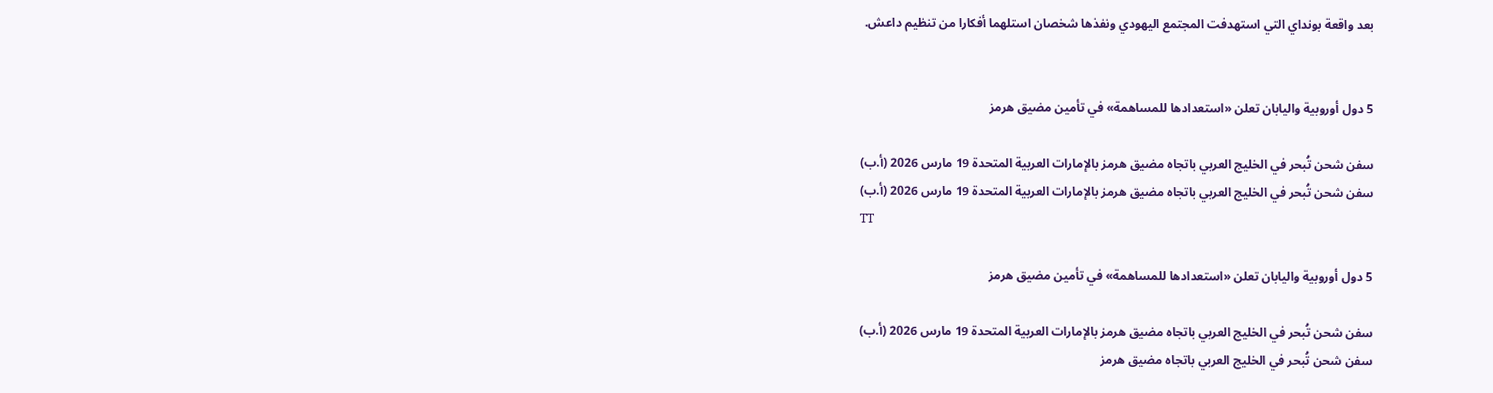بعد واقعة بونداي التي استهدفت المجتمع اليهودي ونفذها شخصان استلهما أفكارا من تنظيم داعش.


5 دول أوروبية واليابان تعلن «استعدادها للمساهمة» في تأمين مضيق هرمز

سفن شحن تُبحر في الخليج العربي باتجاه مضيق هرمز بالإمارات العربية المتحدة 19 مارس 2026 (أ.ب)
سفن شحن تُبحر في الخليج العربي باتجاه مضيق هرمز بالإمارات العربية المتحدة 19 مارس 2026 (أ.ب)
TT

5 دول أوروبية واليابان تعلن «استعدادها للمساهمة» في تأمين مضيق هرمز

سفن شحن تُبحر في الخليج العربي باتجاه مضيق هرمز بالإمارات العربية المتحدة 19 مارس 2026 (أ.ب)
سفن شحن تُبحر في الخليج العربي باتجاه مضيق هرمز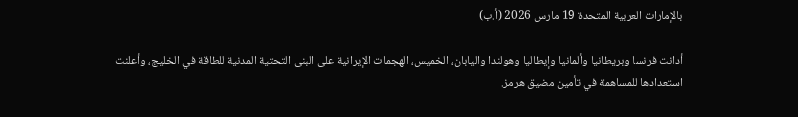بالإمارات العربية المتحدة 19 مارس 2026 (أ.ب)

أدانت فرنسا وبريطانيا وألمانيا وإيطاليا وهولندا واليابان، الخميس، الهجمات الإيرانية على البنى التحتية المدنية للطاقة في الخليج، وأعلنت استعدادها للمساهمة في تأمين مضيق هرمز.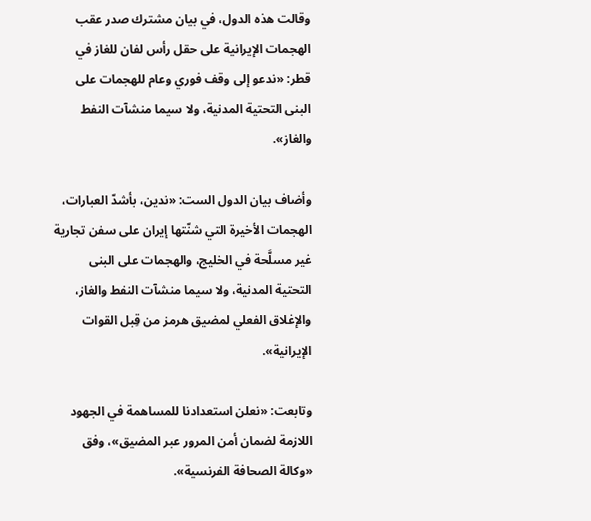وقالت هذه الدول، في بيان مشترك صدر عقب الهجمات الإيرانية على حقل رأس لفان للغاز في قطر: «ندعو إلى وقف فوري وعام للهجمات على البنى التحتية المدنية، ولا سيما منشآت النفط والغاز».

وأضاف بيان الدول الست: «ندين، بأشدّ العبارات، الهجمات الأخيرة التي شنّتها إيران على سفن تجارية غير مسلَّحة في الخليج، والهجمات على البنى التحتية المدنية، ولا سيما منشآت النفط والغاز، والإغلاق الفعلي لمضيق هرمز من قِبل القوات الإيرانية».

وتابعت: «نعلن استعدادنا للمساهمة في الجهود اللازمة لضمان أمن المرور عبر المضيق»، وفق «وكالة الصحافة الفرنسية».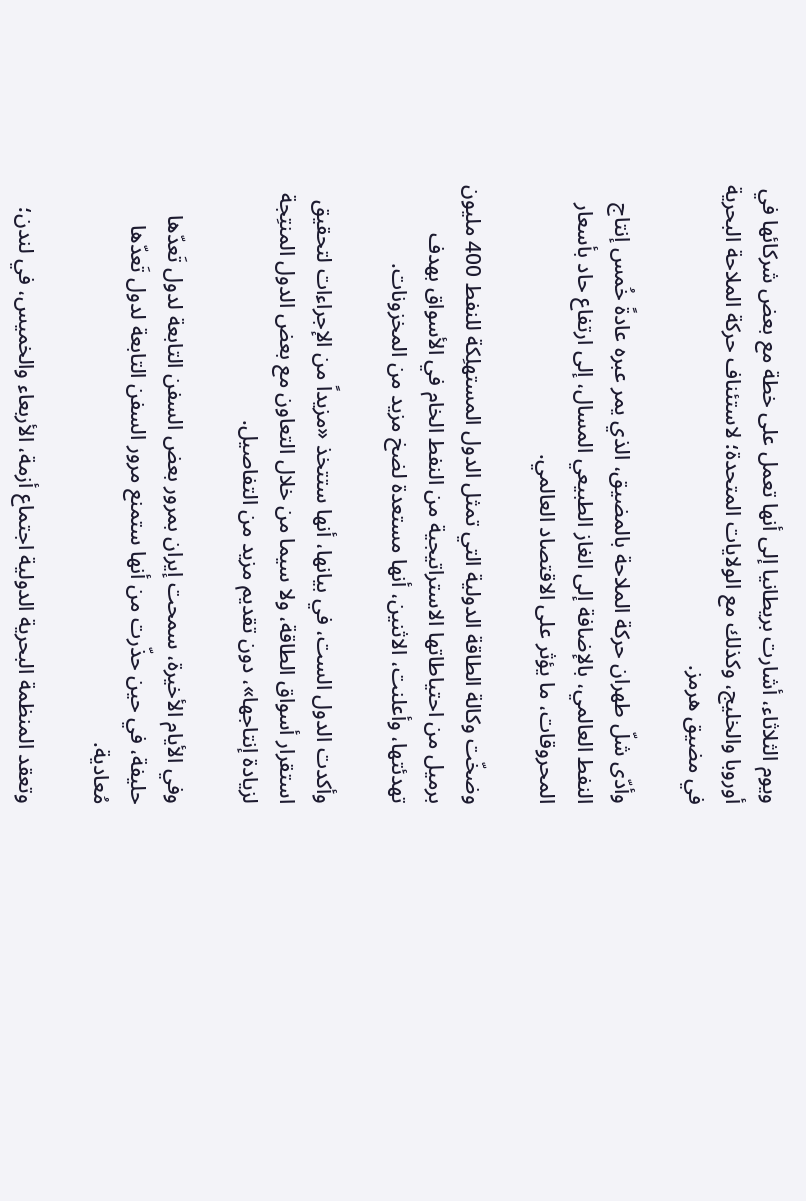ويوم الثلاثاء، أشارت بريطانيا إلى أنها تعمل على خطة مع بعض شركائها في أوروبا والخليج، وكذلك مع الولايات المتحدة؛ لاستئناف حركة الملاحة البحرية في مضيق هرمز.

وأدّى شلّ طهران حركة الملاحة بالمضيق، الذي يمر عبره عادةً خُمس إنتاج النفط العالمي، بالإضافة إلى الغاز الطبيعي المسال، إلى ارتفاع حاد بأسعار المحروقات، ما يؤثر على الاقتصاد العالمي.

وضخّت وكالة الطاقة الدولية التي تمثل الدول المستهلِكة للنفط 400 مليون برميل من احتياطاتها الاستراتيجية من النفط الخام في الأسواق بهدف تهدئتها، وأعلنت، الاثنين، أنها مستعدة لضخ مزيد من المخزونات.

وأكدت الدول الست، في بيانها، أنها ستتخذ «مزيداً من الإجراءات لتحقيق استقرار أسواق الطاقة، ولا سيما من خلال التعاون مع بعض الدول المنتِجة لزيادة إنتاجها»، دون تقديم مزيد من التفاصيل.

وفي الأيام الأخيرة، سمحت إيران بمرور بعض السفن التابعة لدول تَعدّها حليفة، في حين حذّرت من أنها ستمنع مرور السفن التابعة لدول تَعدّها مُعادية.

وتعقد المنظمة البحرية الدولية اجتماع أزمة، الأربعاء والخميس، في لندن؛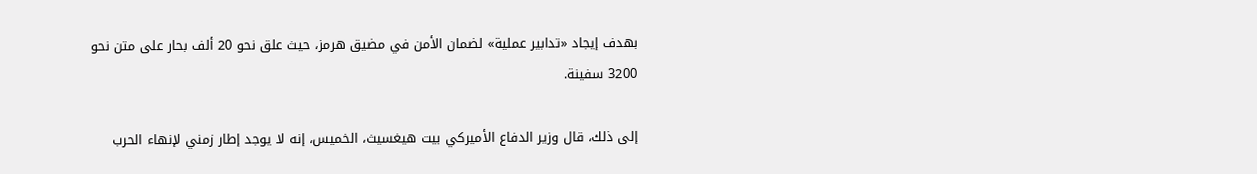بهدف إيجاد «تدابير عملية» لضمان الأمن في مضيق هرمز، حيث علق نحو 20 ألف بحار على متن نحو 3200 سفينة.

إلى ذلك، قال وزير الدفاع الأميركي بيت هيغسيث، الخميس، إنه لا يوجد إطار زمني لإنهاء الحرب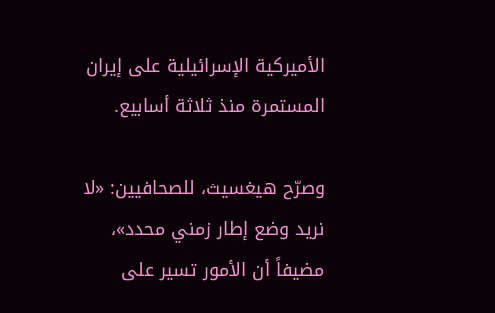الأميركية الإسرائيلية على إيران المستمرة منذ ثلاثة أسابيع.

وصرّح هيغسيث، للصحافيين: «لا نريد وضع إطار زمني محدد»، مضيفاً أن الأمور تسير على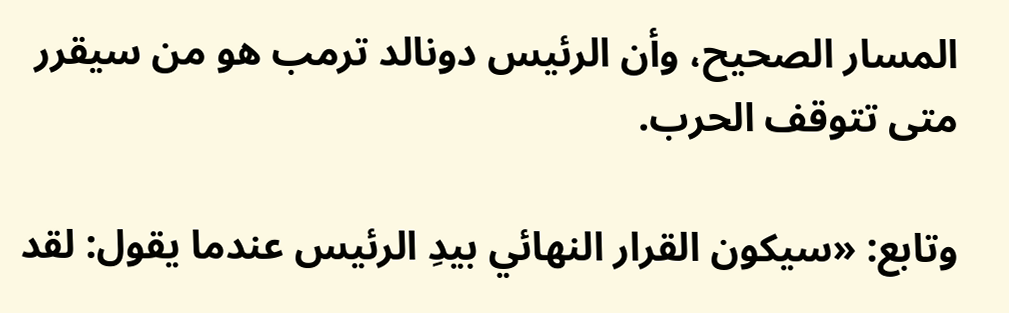المسار الصحيح، وأن الرئيس دونالد ترمب هو من سيقرر متى تتوقف الحرب.

وتابع: «سيكون القرار النهائي بيدِ الرئيس عندما يقول: لقد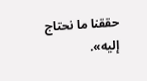حققنا ما نحتاج إليه».